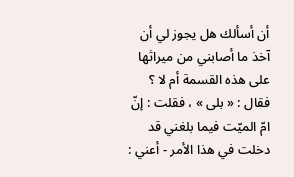أن أسألك هل يجوز لي أن آخذ ما أصابني من ميراثها على هذه القسمة أم لا ؟ فقال : « بلى » ، فقلت : إنّ امّ الميّت فيما بلغني قد دخلت في هذا الأمر - أعني :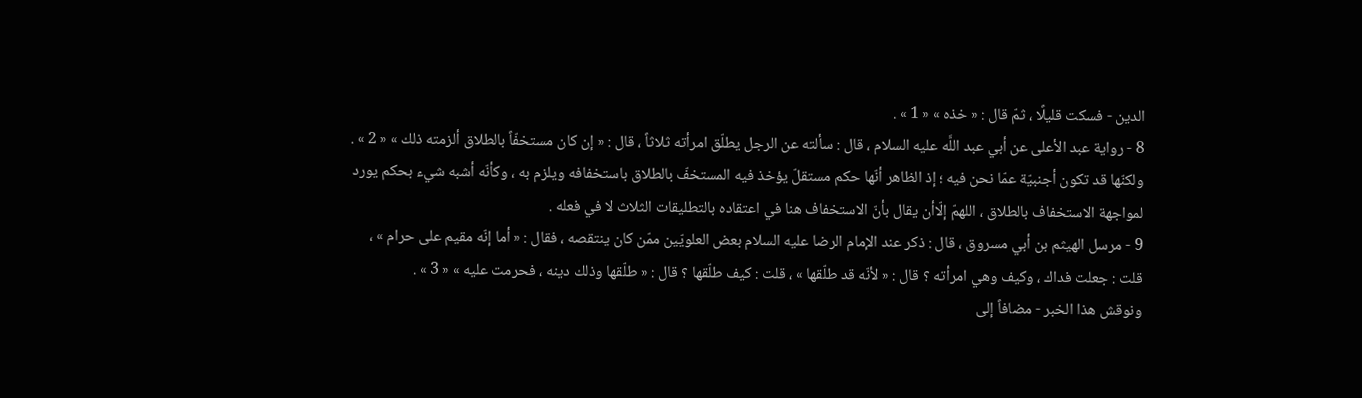الدين - فسكت قليلًا ، ثمّ قال : « خذه » « 1 » .
8 - رواية عبد الأعلى عن أبي عبد اللَّه عليه السلام ، قال : سألته عن الرجل يطلّق امرأته ثلاثاً ، قال : « إن كان مستخفّاً بالطلاق ألزمته ذلك » « 2 » .
ولكنّها قد تكون أجنبيّة عمّا نحن فيه ؛ إذ الظاهر أنّها حكم مستقلّ يؤخذ فيه المستخفّ بالطلاق باستخفافه ويلزم به ، وكأنّه أشبه شيء بحكم يورد لمواجهة الاستخفاف بالطلاق ، اللهمّ إلّاأن يقال بأنّ الاستخفاف هنا في اعتقاده بالتطليقات الثلاث لا في فعله .
9 - مرسل الهيثم بن أبي مسروق ، قال : ذكر عند الإمام الرضا عليه السلام بعض العلويّين ممّن كان ينتقصه ، فقال : « أما إنّه مقيم على حرام » ، قلت : جعلت فداك ، وكيف وهي امرأته ؟ قال : « لأنّه قد طلّقها » ، قلت : كيف طلّقها ؟ قال : « طلّقها وذلك دينه ، فحرمت عليه » « 3 » .
ونوقش هذا الخبر - مضافاً إلى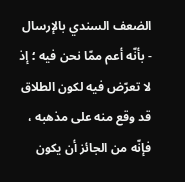الضعف السندي بالإرسال - بأنّه أعم ممّا نحن فيه ؛ إذ لا تعرّض فيه لكون الطلاق قد وقع منه على مذهبه ، فإنّه من الجائز أن يكون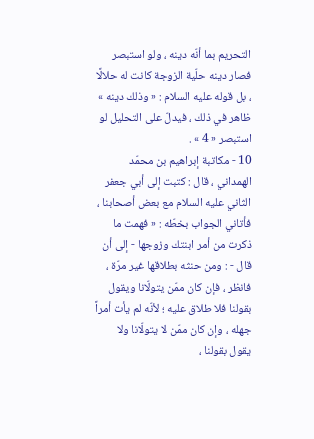التحريم بما أنّه دينه ، ولو استبصر فصار دينه حلّية الزوجة كانت له حلالًا ، بل قوله عليه السلام : « وذلك دينه » ظاهر في ذلك ، فيدلّ على التحليل لو استبصر « 4 » .
10 - مكاتبة إبراهيم بن محمّد الهمداني ، قال : كتبت إلى أبي جعفر الثاني عليه السلام مع بعض أصحابنا ، فأتاني الجواب بخطّه : « فهمت ما ذكرت من أمر ابنتك وزوجها - إلى أن قال - : ومن حنثه بطلاقها غير مرّة ، فانظر ، فإن كان ممّن يتولّانا ويقول بقولنا فلا طلاق عليه ؛ لأنّه لم يأت أمراً جهله ، وإن كان ممّن لا يتولّانا ولا يقول بقولنا ،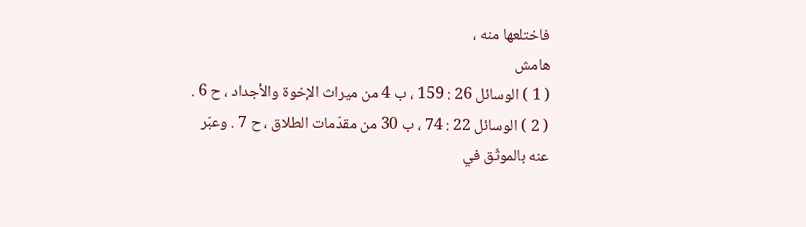فاختلعها منه ،
هامش
( 1 ) الوسائل 26 : 159 ، ب 4 من ميراث الإخوة والأجداد ، ح 6 .
( 2 ) الوسائل 22 : 74 ، ب 30 من مقدّمات الطلاق ، ح 7 . وعبّر عنه بالموثّق في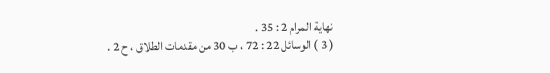نهاية المرام 2 : 35 .
( 3 ) الوسائل 22 : 72 ، ب 30 من مقدمات الطلاق ، ح 2 .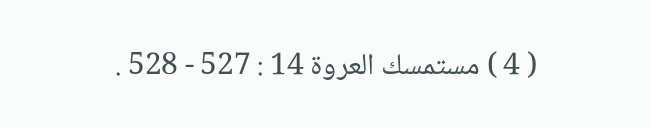( 4 ) مستمسك العروة 14 : 527 - 528 .